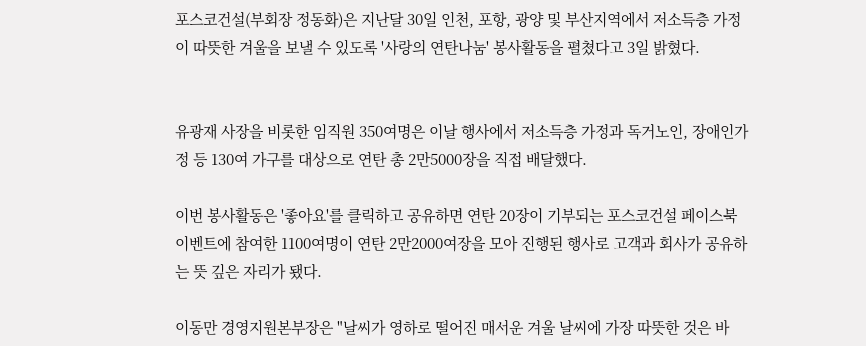포스코건설(부회장 정동화)은 지난달 30일 인천, 포항, 광양 및 부산지역에서 저소득층 가정이 따뜻한 겨울을 보낼 수 있도록 '사랑의 연탄나눔' 봉사활동을 펼쳤다고 3일 밝혔다.


유광재 사장을 비롯한 임직원 350여명은 이날 행사에서 저소득층 가정과 독거노인, 장애인가정 등 130여 가구를 대상으로 연탄 총 2만5000장을 직접 배달했다.

이번 봉사활동은 '좋아요'를 클릭하고 공유하면 연탄 20장이 기부되는 포스코건설 페이스북 이벤트에 참여한 1100여명이 연탄 2만2000여장을 모아 진행된 행사로 고객과 회사가 공유하는 뜻 깊은 자리가 됐다.

이동만 경영지원본부장은 "날씨가 영하로 떨어진 매서운 겨울 날씨에 가장 따뜻한 것은 바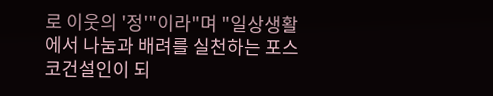로 이웃의 '정'"이라"며 "일상생활에서 나눔과 배려를 실천하는 포스코건설인이 되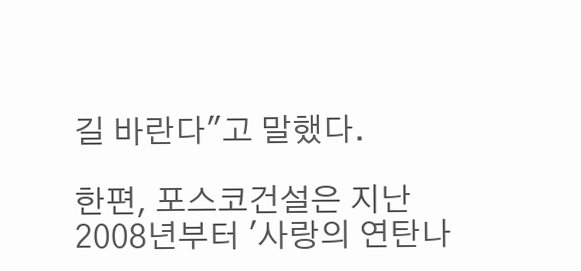길 바란다"고 말했다.

한편, 포스코건설은 지난 2008년부터 '사랑의 연탄나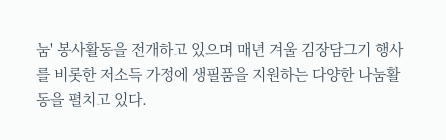눔' 봉사활동을 전개하고 있으며 매년 겨울 김장담그기 행사를 비롯한 저소득 가정에 생필품을 지원하는 다양한 나눔활동을 펼치고 있다.